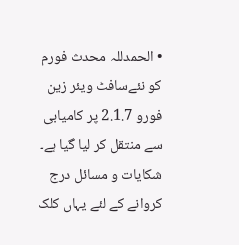• الحمدللہ محدث فورم کو نئےسافٹ ویئر زین فورو 2.1.7 پر کامیابی سے منتقل کر لیا گیا ہے۔ شکایات و مسائل درج کروانے کے لئے یہاں کلک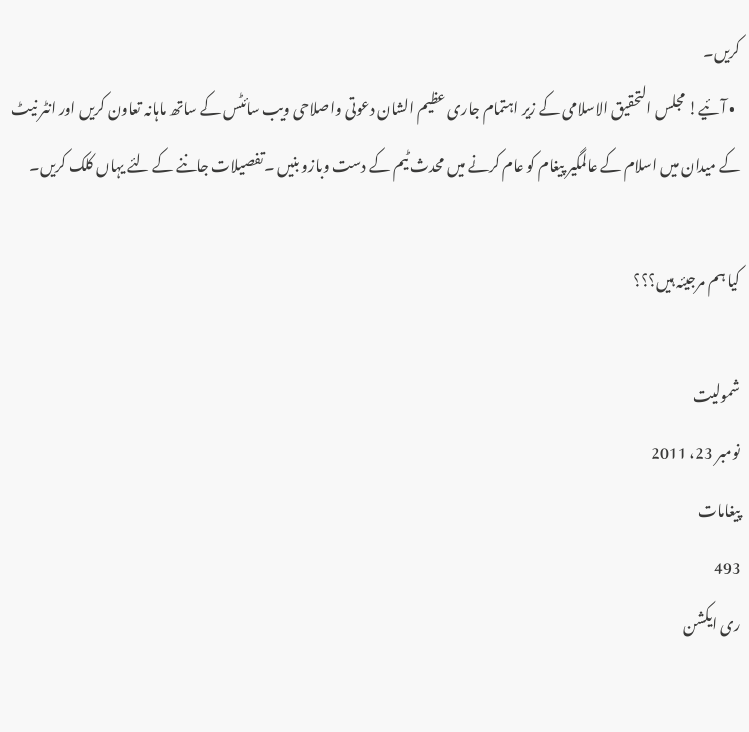کریں۔
  • آئیے! مجلس التحقیق الاسلامی کے زیر اہتمام جاری عظیم الشان دعوتی واصلاحی ویب سائٹس کے ساتھ ماہانہ تعاون کریں اور انٹر نیٹ کے میدان میں اسلام کے عالمگیر پیغام کو عام کرنے میں محدث ٹیم کے دست وبازو بنیں ۔تفصیلات جاننے کے لئے یہاں کلک کریں۔

کیا ہم مرجیئہ ہیں؟؟؟

شمولیت
نومبر 23، 2011
پیغامات
493
ری ایکشن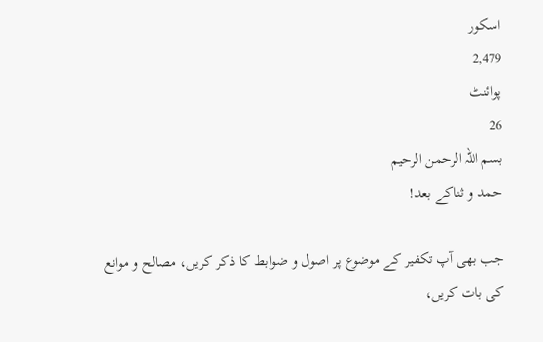اسکور
2,479
پوائنٹ
26
بسم اللہ الرحمن الرحیم
حمد و ثناکے بعد!

جب بھی آپ تکفیر کے موضوع پر اصول و ضوابط کا ذکر کریں، مصالح و موانع کی بات کریں،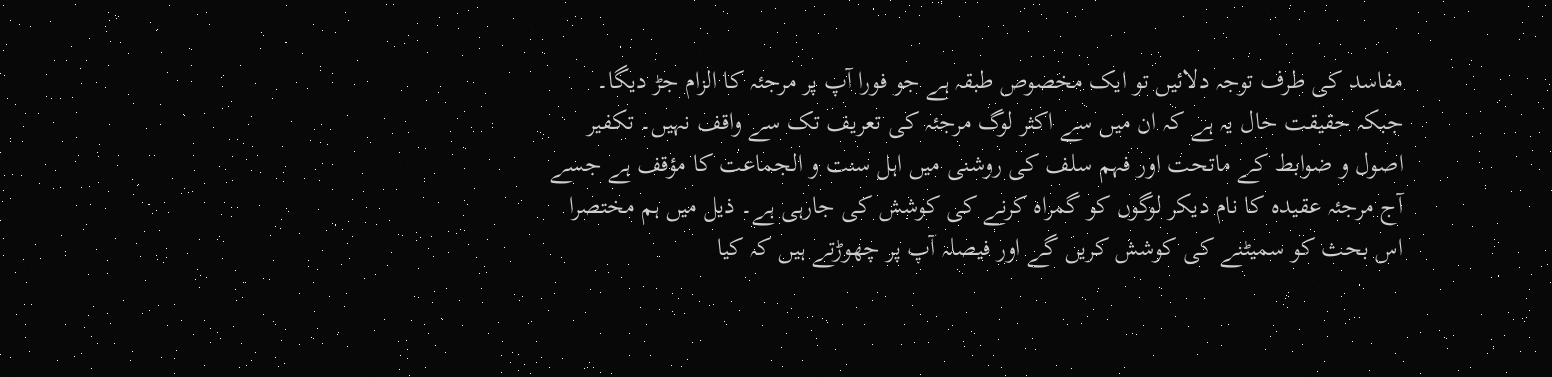مفاسد کی طرف توجہ دلائیں تو ایک مخصوص طبقہ ہے جو فورا آپ پر مرجئہ کا الزام جڑ دیگا۔
جبکہ حقیقت حال یہ ہے کہ ان میں سے اکثر لوگ مرجئہ کی تعریف تک سے واقف نہیں۔ تکفیر
اصول و ضوابط کے ماتحت اور فہم سلف کی روشنی میں اہل سنت و الجماعت کا مؤقف ہے جسے
آج مرجئہ عقیدہ کا نام دیکر لوگوں کو گمراہ کرنے کی کوشش کی جارہی ہے۔ ذیل میں ہم مختصرا
اس بحث کو سمیٹنے کی کوشش کریں گے اور فیصلہ آپ پر چھوڑتے ہیں کہ کیا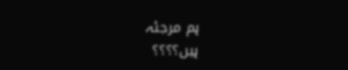ہم مرجئہ
ہیں؟؟؟؟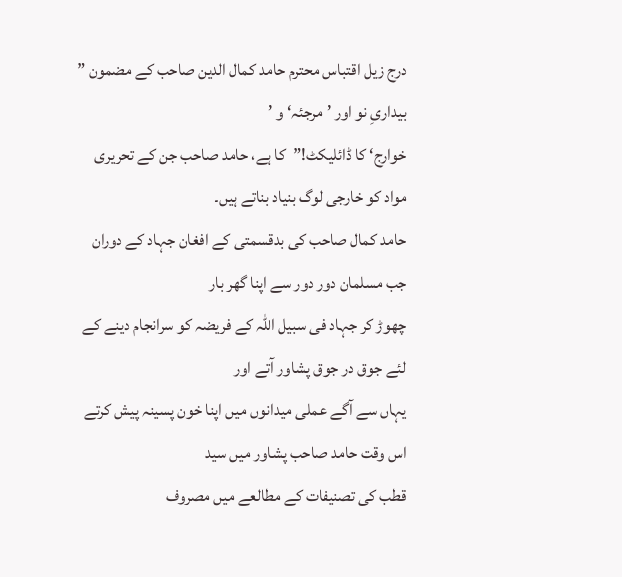درج زیل اقتباس محترم حامد کمال الدین صاحب کے مضمون ” بیداریِ نو اور ’مرجئہ‘ و ’
خوارج‘ کا ڈائلیکٹ!”کا ہے، حامد صاحب جن کے تحریری مواد کو خارجی لوگ بنیاد بناتے ہیں۔
حامد کمال صاحب کی بدقسمتی کے افغان جہاد کے دوران جب مسلمان دور دور سے اپنا گھر بار
چھوڑ کر جہاد فی سبیل اللہ کے فریضہ کو سرانجام دینے کے لئے جوق در جوق پشاور آتے اور
یہاں سے آگے عملی میدانوں میں اپنا خون پسینہ پیش کرتے اس وقت حامد صاحب پشاور میں سید
قطب کی تصنیفات کے مطالعے میں مصروف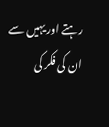رہتے اور یہیں سے ان کی فکر کی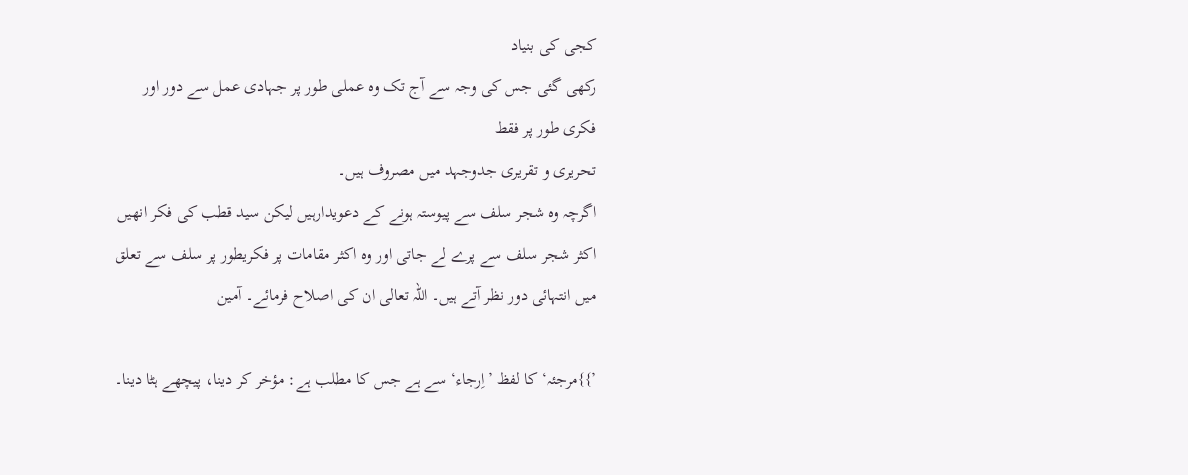کجی کی بنیاد
رکھی گئی جس کی وجہ سے آج تک وہ عملی طور پر جہادی عمل سے دور اور فکری طور پر فقط
تحریری و تقریری جدوجہد میں مصروف ہیں۔
اگرچہ وہ شجر سلف سے پیوستہ ہونے کے دعویدارہیں لیکن سید قطب کی فکر انھیں اکثر شجر سلف سے پرے لے جاتی اور وہ اکثر مقامات پر فکریطور پر سلف سے تعلق میں انتہائی دور نظر آتے ہیں۔ اللہ تعالی ان کی اصلاح فرمائے۔ آمین

’}}مرجئہ‘ کا لفظ ’اِرجاء‘ سے ہے جس کا مطلب ہے: مؤخر کر دینا، پیچھے ہٹا دینا۔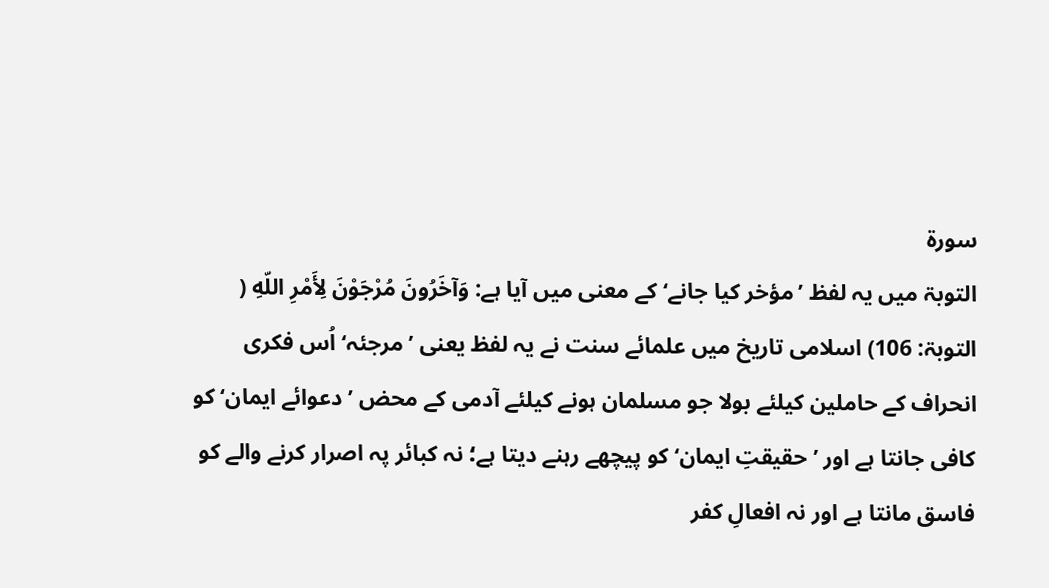سورۃ
التوبۃ میں یہ لفظ ’مؤخر کیا جانے‘ کے معنی میں آیا ہے: وَآخَرُونَ مُرْجَوْنَ لِأَمْرِ اللّهِ (
التوبۃ: 106) اسلامی تاریخ میں علمائے سنت نے یہ لفظ یعنی ’مرجئہ‘ اُس فکری
انحراف کے حاملین کیلئے بولا جو مسلمان ہونے کیلئے آدمی کے محض ’دعوائے ایمان‘ کو
کافی جانتا ہے اور ’حقیقتِ ایمان‘ کو پیچھے رہنے دیتا ہے؛ نہ کبائر پہ اصرار کرنے والے کو
فاسق مانتا ہے اور نہ افعالِ کفر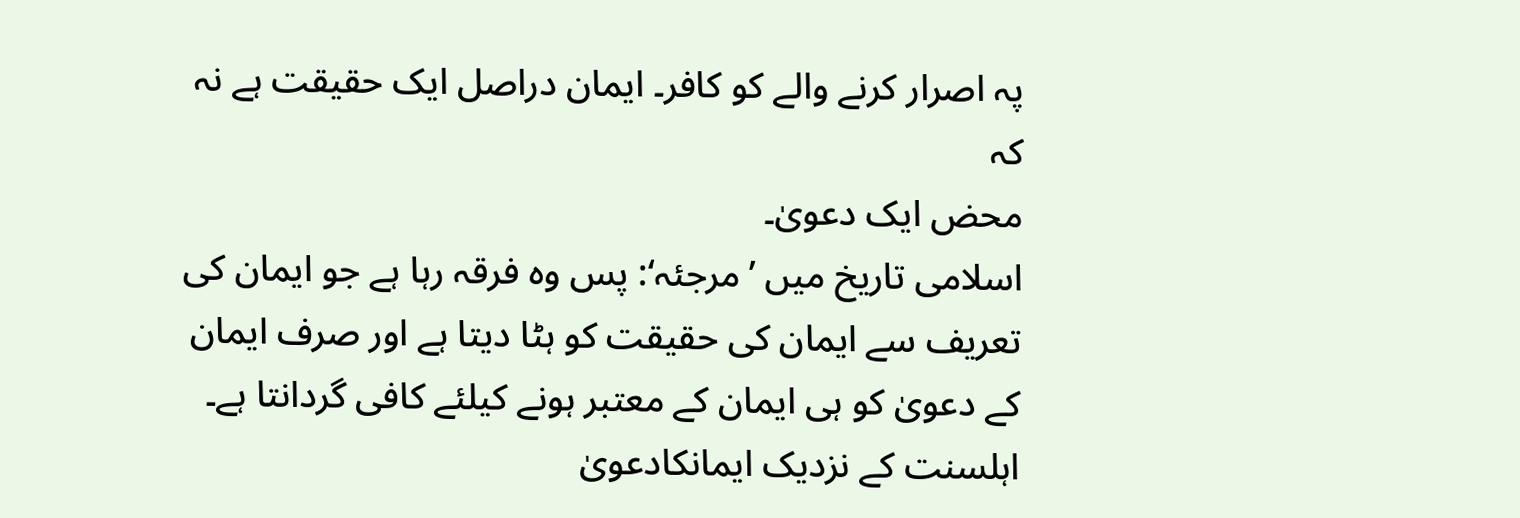پہ اصرار کرنے والے کو کافر۔ ایمان دراصل ایک حقیقت ہے نہ کہ
محض ایک دعویٰ۔
اسلامی تاریخ میں ’مرجئہ‘: پس وہ فرقہ رہا ہے جو ایمان کی تعریف سے ایمان کی حقیقت کو ہٹا دیتا ہے اور صرف ایمان کے دعویٰ کو ہی ایمان کے معتبر ہونے کیلئے کافی گردانتا ہے۔ اہلسنت کے نزدیک ایمانکادعویٰ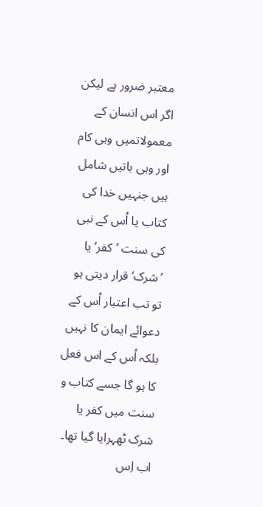معتبر ضرور ہے لیکن اگر اس انسان کے معمولاتمیں وہی کام اور وہی باتیں شامل ہیں جنہیں خدا کی کتاب یا اُس کے نبی کی سنت ’کفر‘ یا ’شرک‘ قرار دیتی ہو تو تب اعتبار اُس کے دعوائے ایمان کا نہیں بلکہ اُس کے اس فعل کا ہو گا جسے کتاب و سنت میں کفر یا شرک ٹھہرایا گیا تھا۔ اب اِس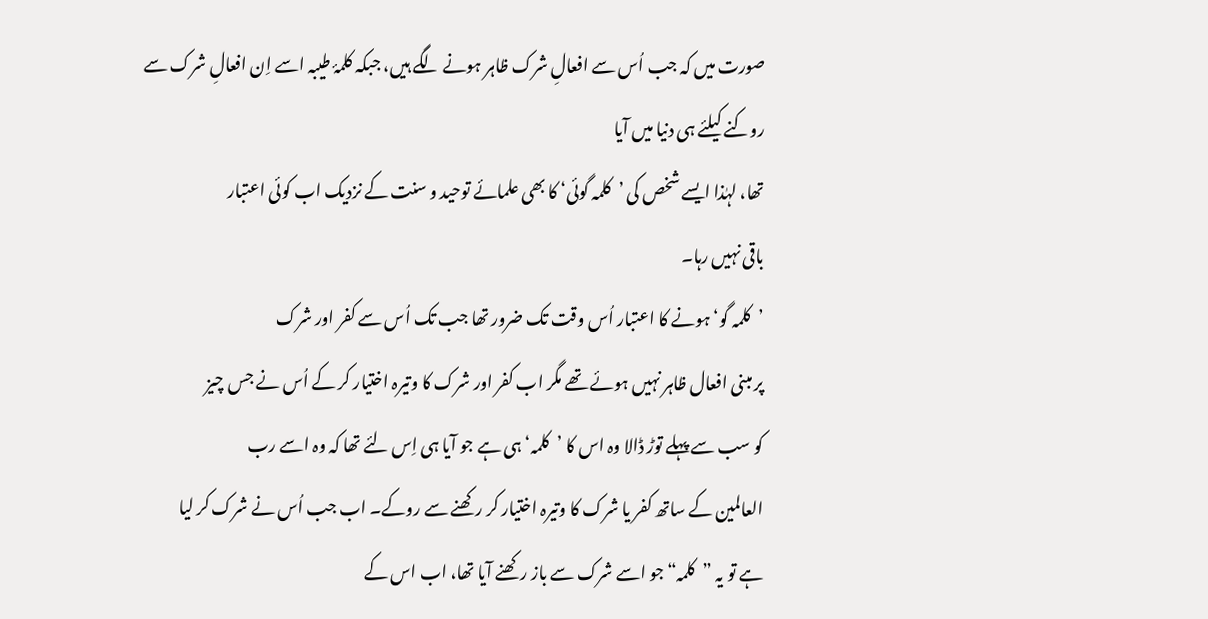صورت میں کہ جب اُس سے افعالِ شرک ظاہر ہونے لگے ہیں، جبکہ کلمۂ طیبہ اسے اِن افعالِ شرک سے روکنے کیلئے ہی دنیا میں آیا
تھا، لہٰذا ایسے شخص کی ’کلمہ گوئی‘ کا بھی علمائے توحید و سنت کے نزدیک اب کوئی اعتبار
باقی نہیں رہا۔
’کلمہ گو‘ ہونے کا اعتبار اُس وقت تک ضرور تھا جب تک اُس سے کفر اور شرک
پر مبنی افعال ظاہر نہیں ہوئے تھے مگر اب کفر اور شرک کا وتیرہ اختیار کر کے اُس نے جس چیز
کو سب سے پہلے توڑ ڈالا وہ اس کا ’کلمہ‘ ہی ہے جو آیا ہی اِس لئے تھا کہ وہ اسے رب
العالمین کے ساتھ کفر یا شرک کا وتیرہ اختیار کر رکھنے سے روکے۔ اب جب اُس نے شرک کر لیا
ہے تو یہ ”کلمہ“ جو اسے شرک سے باز رکھنے آیا تھا، اب اس کے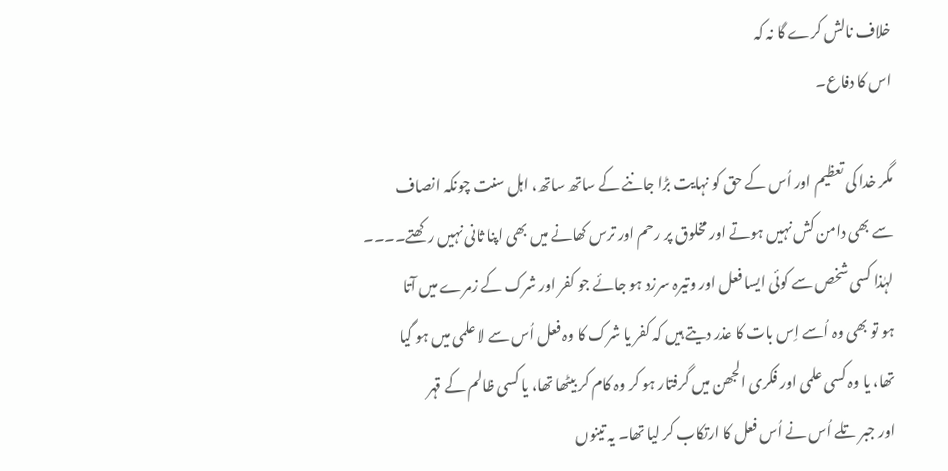خلاف نالش کرے گا نہ کہ
اس کا دفاع۔

مگر خدا کی تعظیم اور اُس کے حق کو نہایت بڑا جاننے کے ساتھ ساتھ، اہل سنت چونکہ انصاف
سے بھی دامن کش نہیں ہوتے اور مخلوق پر رحم اور ترس کھانے میں بھی اپنا ثانی نہیں رکھتے۔۔۔۔
لہٰذا کسی شخص سے کوئی ایسا فعل اور وتیرہ سرزد ہو جائے جو کفر اور شرک کے زمرے میں آتا
ہو تو بھی وہ اُسے اِس بات کا عذر دیتے ہیں کہ کفر یا شرک کا وہ فعل اُس سے لا علمی میں ہو گیا
تھا، یا وہ کسی علمی اور فکری الجھن میں گرفتار ہو کر وہ کام کر بیٹھا تھا، یا کسی ظالم کے قہر
اور جبر تلے اُس نے اُس فعل کا ارتکاب کر لیا تھا۔ یہ تینوں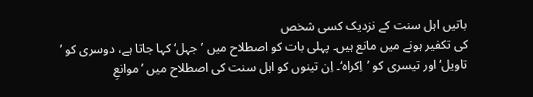باتیں اہل سنت کے نزدیک کسی شخص
کی تکفیر ہونے میں مانع ہیں۔ پہلی بات کو اصطلاح میں ’جہل‘ کہا جاتا ہے، دوسری کو ’
تاویل‘ اور تیسری کو ’اِکراہ‘۔ اِن تینوں کو اہل سنت کی اصطلاح میں ’موانعِ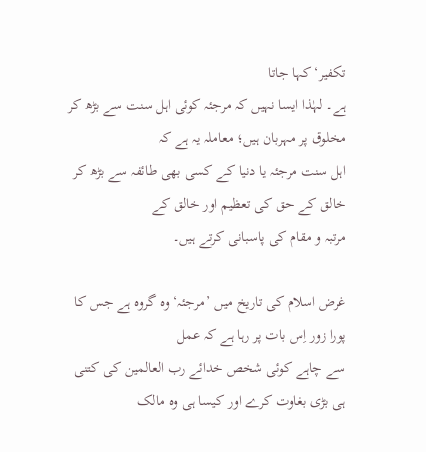تکفیر‘ کہا جاتا
ہے۔ لہٰذا ایسا نہیں کہ مرجئہ کوئی اہل سنت سے بڑھ کر مخلوق پر مہربان ہیں؛ معاملہ یہ ہے کہ
اہل سنت مرجئہ یا دنیا کے کسی بھی طائفہ سے بڑھ کر خالق کے حق کی تعظیم اور خالق کے
مرتبہ و مقام کی پاسبانی کرتے ہیں۔

غرض اسلام کی تاریخ میں ’مرجئہ‘ وہ گروہ ہے جس کا پورا زور اِس بات پر رہا ہے کہ عمل
سے چاہے کوئی شخص خدائے رب العالمین کی کتنی ہی بڑی بغاوت کرے اور کیسا ہی وہ مالک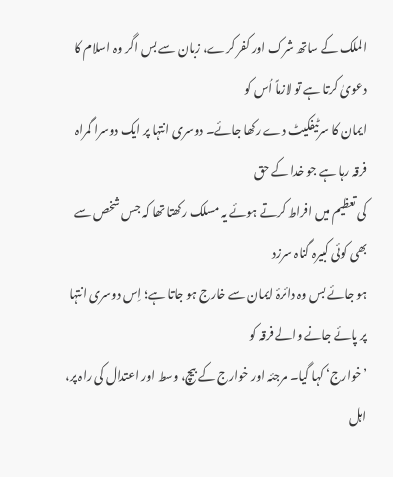الملک کے ساتھ شرک اور کفر کرے، زبان سے بس اگر وہ اسلام کا دعویٰ کرتا ہے تو لازماً اُس کو
ایمان کا سرٹیفکیٹ دے رکھا جائے۔ دوسری انتہا پر ایک دوسرا گمراہ فرقہ رہا ہے جو خدا کے حق
کی تعظیم میں افراط کرتے ہوئے یہ مسلک رکھتا تھا کہ جس شخص سے بھی کوئی کبیرہ گناہ سرزد
ہو جائے بس وہ دائرۂ ایمان سے خارج ہو جاتا ہے؛ اِس دوسری انتہا پر پائے جانے والے فرقہ کو
’خوارج‘ کہا گیا۔ مرجئہ اور خوارج کے بیچ، وسط اور اعتدال کی راہ پر، اہل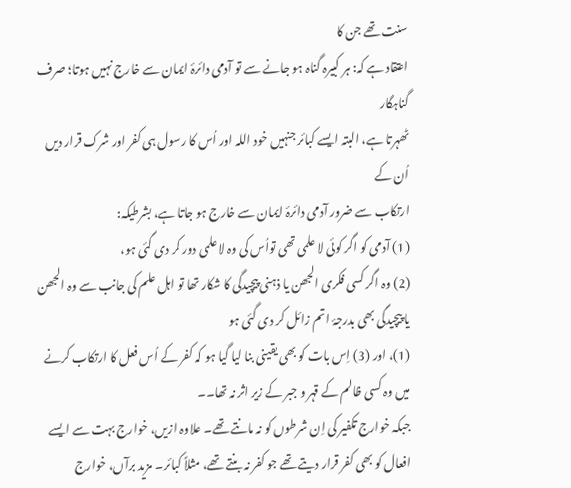سنت تھے جن کا
اعتقاد ہے کہ: ہر کبیرہ گناہ ہو جانے سے تو آدمی دائرۂ ایمان سے خارج نہیں ہوتا؛ صرف گناہگار
ٹھہرتا ہے، البتہ ایسے کبائر جنہیں خود اللہ اور اُس کا رسول ہی کفر اور شرک قرار دیں اُن کے
ارتکاب سے ضرور آدمی دائرۂ ایمان سے خارج ہو جاتا ہے، بشرطیکہ:
(1) آدمی کو اگر کوئی لا علمی تھی تواُس کی وہ لا علمی دور کر دی گئی ہو،
(2) وہ اگر کسی فکری الجھن یا ذہنی پیچیدگی کا شکار تھا تو اہل علم کی جانب سے وہ الجھن یا پیچیدگی بھی بدرجۂ اتم زائل کر دی گئی ہو
(1)، اور (3) اِس بات کو بھی یقینی بنا لیا گیا ہو کہ کفر کے اُس فعل کا ارتکاب کرنے
میں وہ کسی ظالم کے قہر و جبر کے زیر اثر نہ تھا۔۔
جبکہ خوارج تکفیر کی اِن شرطوں کو نہ مانتے تھے۔ علاوہ ازیں، خوارج بہت سے ایسے افعال کو بھی کفر قرار دیتے تھے جو کفر نہ بنتے تھے، مثلاً کبائر۔ مزید برآں، خوارج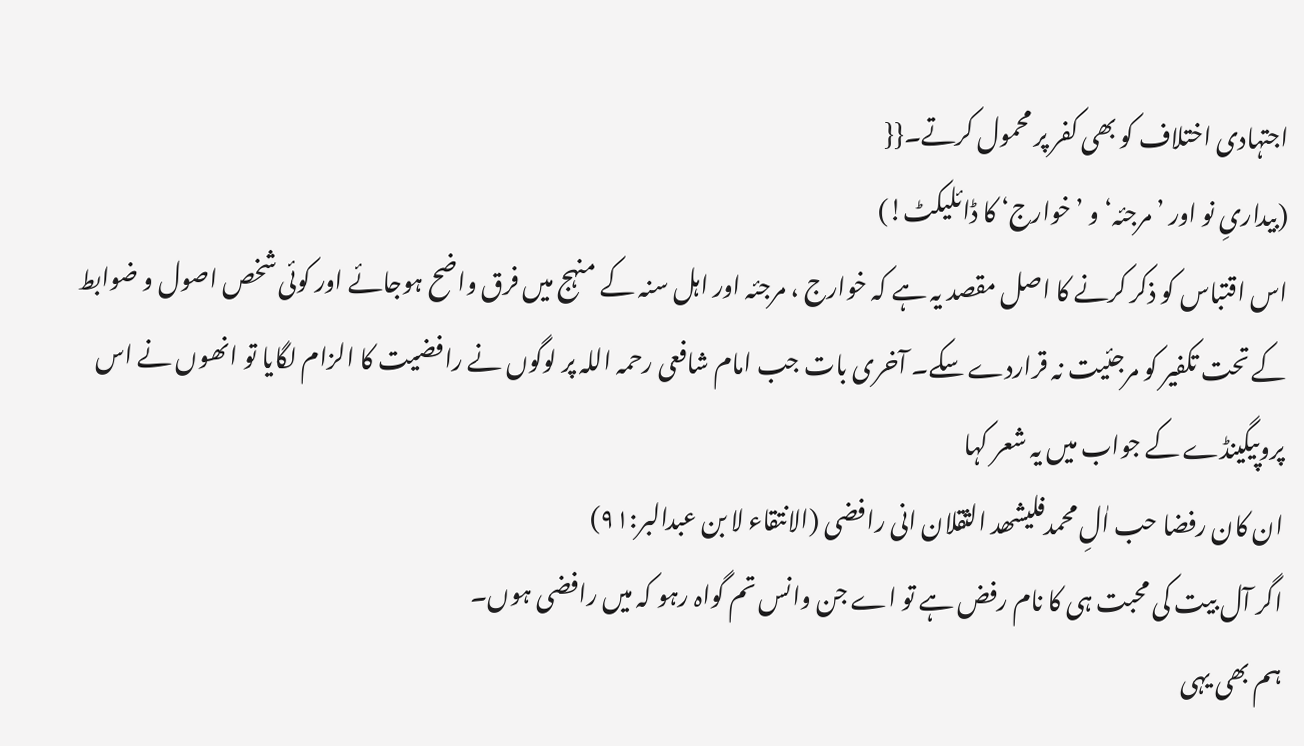اجتہادی اختلاف کو بھی کفر پر محمول کرتے۔{{
(بیداریِ نو اور ’مرجئہ‘ و ’خوارج‘ کا ڈائلیکٹ!)
اس اقتباس کو ذکر کرنے کا اصل مقصد یہ ہے کہ خوارج ، مرجئہ اور اہل سنہ کے منہج میں فرق واضح ہوجائے اور کوئی شخص اصول و ضوابط کے تحت تکفیر کو مرجئیت نہ قراردے سکے۔ آخری بات جب امام شافعی رحمہ اللہ پر لوگوں نے رافضیت کا الزام لگایا تو انھوں نے اس پروپیگینڈے کے جواب میں یہ شعر کہا
ان کان رفضا حب اٰلِ محمدفلیشھد الثقلان انی رافضی (الانتقاء لا بن عبدالبر:۹۱)
اگر آل بیت کی محبت ہی کا نام رفض ہے تو اے جن وانس تم گواہ رہو کہ میں رافضی ہوں۔
ہم بھی یہی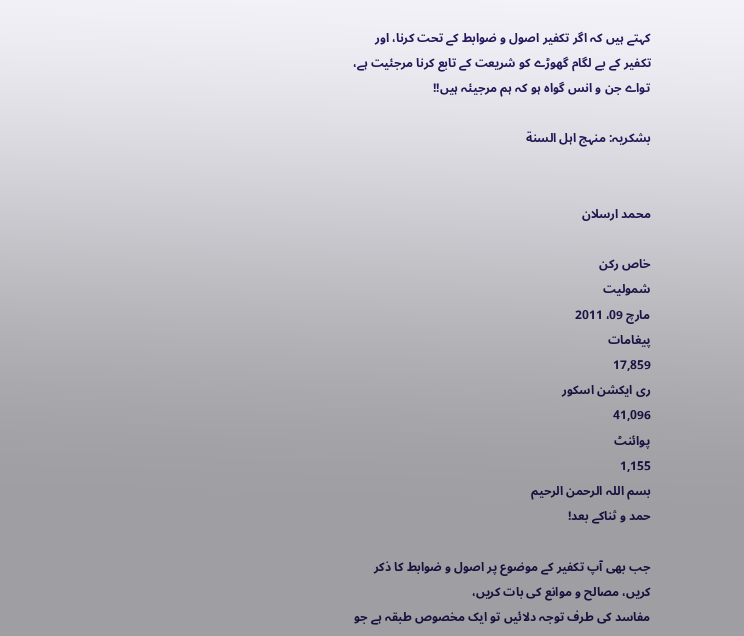کہتے ہیں کہ اگر تکفیر اصول و ضوابط کے تحت کرنا، اور تکفیر کے بے لگام گھوڑے کو شریعت کے تابع کرنا مرجئیت ہے، تواے جن و انس گواہ ہو کہ ہم مرجیئہ ہیں!!

بشکریہ: منہج اہل السنة


محمد ارسلان

خاص رکن
شمولیت
مارچ 09، 2011
پیغامات
17,859
ری ایکشن اسکور
41,096
پوائنٹ
1,155
بسم اللہ الرحمن الرحیم
حمد و ثناکے بعد!

جب بھی آپ تکفیر کے موضوع پر اصول و ضوابط کا ذکر کریں، مصالح و موانع کی بات کریں،
مفاسد کی طرف توجہ دلائیں تو ایک مخصوص طبقہ ہے جو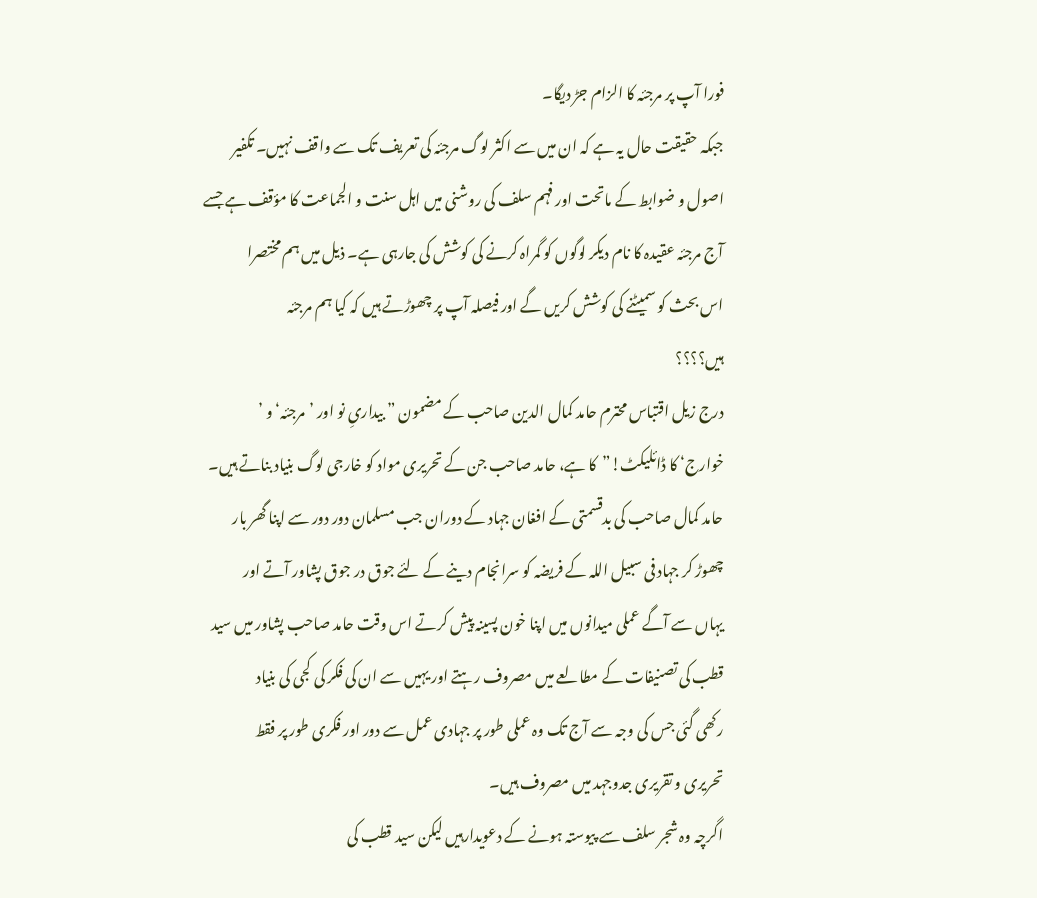فورا آپ پر مرجئہ کا الزام جڑ دیگا۔
جبکہ حقیقت حال یہ ہے کہ ان میں سے اکثر لوگ مرجئہ کی تعریف تک سے واقف نہیں۔ تکفیر
اصول و ضوابط کے ماتحت اور فہم سلف کی روشنی میں اہل سنت و الجماعت کا مؤقف ہے جسے
آج مرجئہ عقیدہ کا نام دیکر لوگوں کو گمراہ کرنے کی کوشش کی جارہی ہے۔ ذیل میں ہم مختصرا
اس بحث کو سمیٹنے کی کوشش کریں گے اور فیصلہ آپ پر چھوڑتے ہیں کہ کیا ہم مرجئہ
ہیں؟؟؟؟
درج زیل اقتباس محترم حامد کمال الدین صاحب کے مضمون ” بیداریِ نو اور ’مرجئہ‘ و ’
خوارج‘ کا ڈائلیکٹ!”کا ہے، حامد صاحب جن کے تحریری مواد کو خارجی لوگ بنیاد بناتے ہیں۔
حامد کمال صاحب کی بدقسمتی کے افغان جہاد کے دوران جب مسلمان دور دور سے اپنا گھر بار
چھوڑ کر جہاد فی سبیل اللہ کے فریضہ کو سرانجام دینے کے لئے جوق در جوق پشاور آتے اور
یہاں سے آگے عملی میدانوں میں اپنا خون پسینہ پیش کرتے اس وقت حامد صاحب پشاور میں سید
قطب کی تصنیفات کے مطالعے میں مصروف رہتے اور یہیں سے ان کی فکر کی کجی کی بنیاد
رکھی گئی جس کی وجہ سے آج تک وہ عملی طور پر جہادی عمل سے دور اور فکری طور پر فقط
تحریری و تقریری جدوجہد میں مصروف ہیں۔
اگرچہ وہ شجر سلف سے پیوستہ ہونے کے دعویدارہیں لیکن سید قطب کی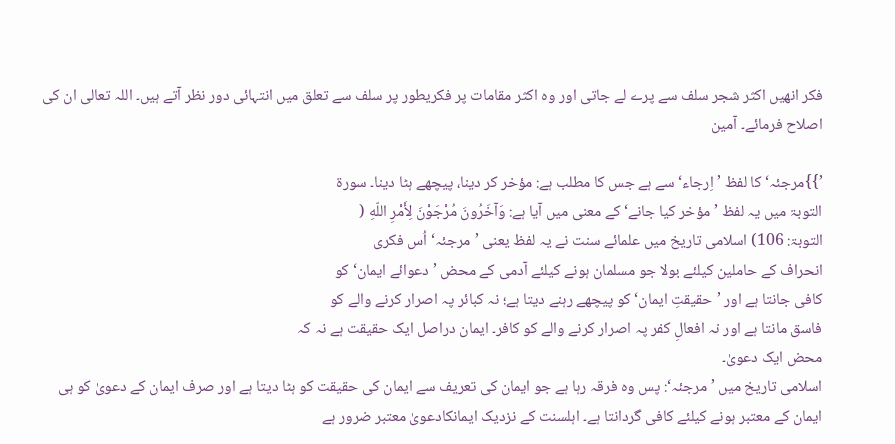فکر انھیں اکثر شجر سلف سے پرے لے جاتی اور وہ اکثر مقامات پر فکریطور پر سلف سے تعلق میں انتہائی دور نظر آتے ہیں۔ اللہ تعالی ان کی اصلاح فرمائے۔ آمین

’}}مرجئہ‘ کا لفظ ’اِرجاء‘ سے ہے جس کا مطلب ہے: مؤخر کر دینا، پیچھے ہٹا دینا۔ سورۃ
التوبۃ میں یہ لفظ ’مؤخر کیا جانے‘ کے معنی میں آیا ہے: وَآخَرُونَ مُرْجَوْنَ لِأَمْرِ اللّهِ (
التوبۃ: 106) اسلامی تاریخ میں علمائے سنت نے یہ لفظ یعنی ’مرجئہ‘ اُس فکری
انحراف کے حاملین کیلئے بولا جو مسلمان ہونے کیلئے آدمی کے محض ’دعوائے ایمان‘ کو
کافی جانتا ہے اور ’حقیقتِ ایمان‘ کو پیچھے رہنے دیتا ہے؛ نہ کبائر پہ اصرار کرنے والے کو
فاسق مانتا ہے اور نہ افعالِ کفر پہ اصرار کرنے والے کو کافر۔ ایمان دراصل ایک حقیقت ہے نہ کہ
محض ایک دعویٰ۔
اسلامی تاریخ میں ’مرجئہ‘: پس وہ فرقہ رہا ہے جو ایمان کی تعریف سے ایمان کی حقیقت کو ہٹا دیتا ہے اور صرف ایمان کے دعویٰ کو ہی ایمان کے معتبر ہونے کیلئے کافی گردانتا ہے۔ اہلسنت کے نزدیک ایمانکادعویٰ معتبر ضرور ہے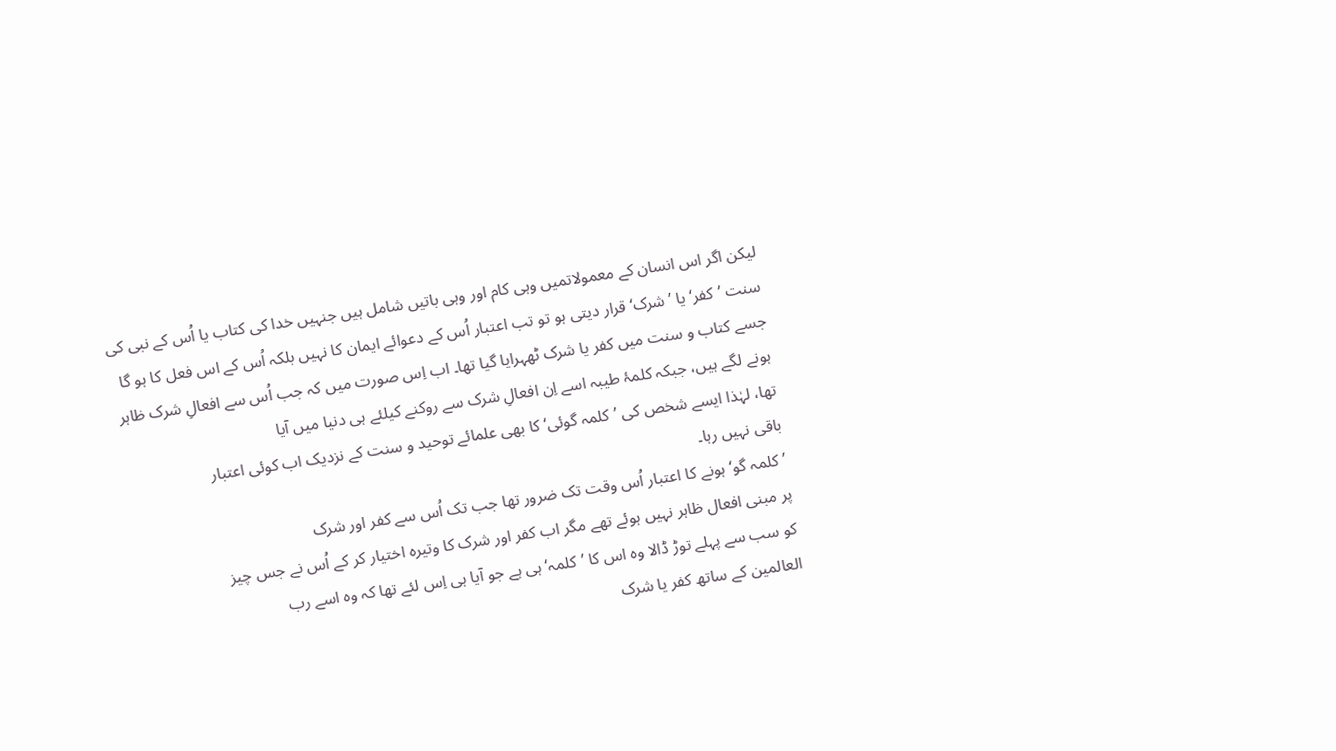لیکن اگر اس انسان کے معمولاتمیں وہی کام اور وہی باتیں شامل ہیں جنہیں خدا کی کتاب یا اُس کے نبی کی سنت ’کفر‘ یا ’شرک‘ قرار دیتی ہو تو تب اعتبار اُس کے دعوائے ایمان کا نہیں بلکہ اُس کے اس فعل کا ہو گا جسے کتاب و سنت میں کفر یا شرک ٹھہرایا گیا تھا۔ اب اِس صورت میں کہ جب اُس سے افعالِ شرک ظاہر ہونے لگے ہیں، جبکہ کلمۂ طیبہ اسے اِن افعالِ شرک سے روکنے کیلئے ہی دنیا میں آیا
تھا، لہٰذا ایسے شخص کی ’کلمہ گوئی‘ کا بھی علمائے توحید و سنت کے نزدیک اب کوئی اعتبار
باقی نہیں رہا۔
’کلمہ گو‘ ہونے کا اعتبار اُس وقت تک ضرور تھا جب تک اُس سے کفر اور شرک
پر مبنی افعال ظاہر نہیں ہوئے تھے مگر اب کفر اور شرک کا وتیرہ اختیار کر کے اُس نے جس چیز
کو سب سے پہلے توڑ ڈالا وہ اس کا ’کلمہ‘ ہی ہے جو آیا ہی اِس لئے تھا کہ وہ اسے رب
العالمین کے ساتھ کفر یا شرک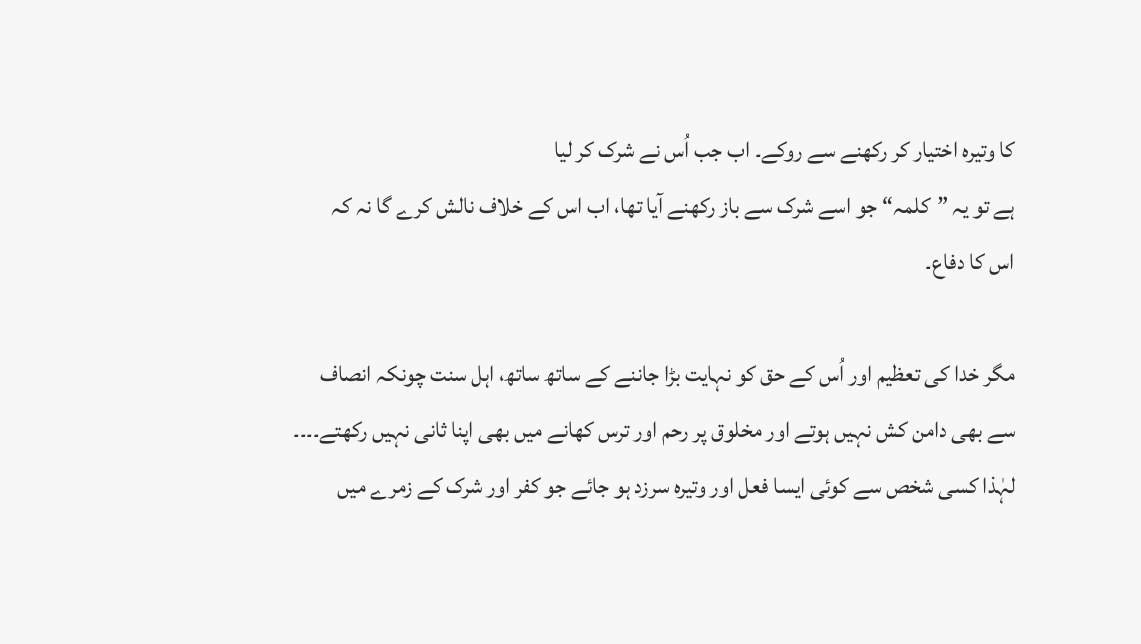کا وتیرہ اختیار کر رکھنے سے روکے۔ اب جب اُس نے شرک کر لیا
ہے تو یہ ”کلمہ“ جو اسے شرک سے باز رکھنے آیا تھا، اب اس کے خلاف نالش کرے گا نہ کہ
اس کا دفاع۔

مگر خدا کی تعظیم اور اُس کے حق کو نہایت بڑا جاننے کے ساتھ ساتھ، اہل سنت چونکہ انصاف
سے بھی دامن کش نہیں ہوتے اور مخلوق پر رحم اور ترس کھانے میں بھی اپنا ثانی نہیں رکھتے۔۔۔۔
لہٰذا کسی شخص سے کوئی ایسا فعل اور وتیرہ سرزد ہو جائے جو کفر اور شرک کے زمرے میں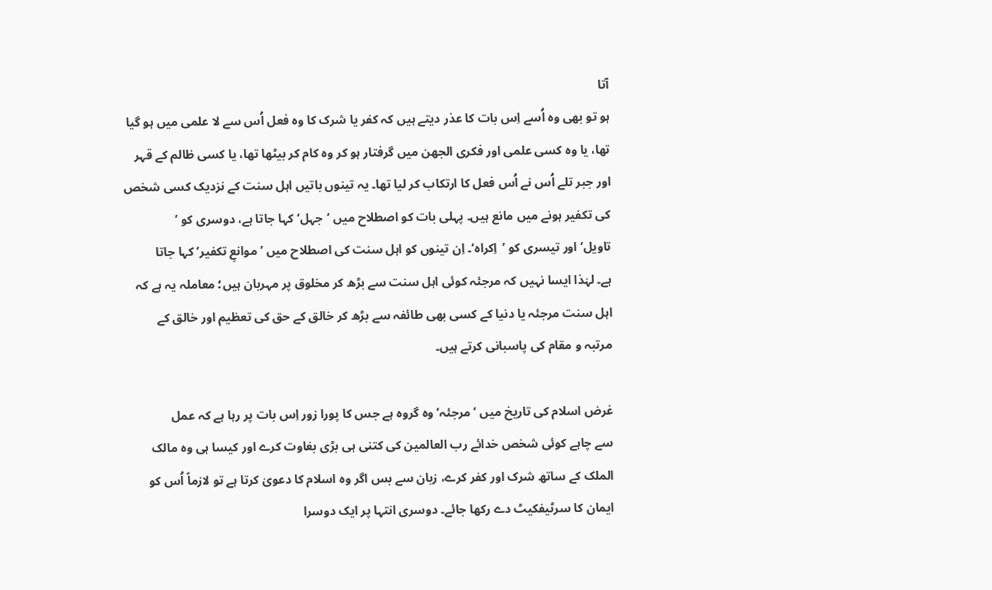آتا
ہو تو بھی وہ اُسے اِس بات کا عذر دیتے ہیں کہ کفر یا شرک کا وہ فعل اُس سے لا علمی میں ہو گیا
تھا، یا وہ کسی علمی اور فکری الجھن میں گرفتار ہو کر وہ کام کر بیٹھا تھا، یا کسی ظالم کے قہر
اور جبر تلے اُس نے اُس فعل کا ارتکاب کر لیا تھا۔ یہ تینوں باتیں اہل سنت کے نزدیک کسی شخص
کی تکفیر ہونے میں مانع ہیں۔ پہلی بات کو اصطلاح میں ’جہل‘ کہا جاتا ہے، دوسری کو ’
تاویل‘ اور تیسری کو ’اِکراہ‘۔ اِن تینوں کو اہل سنت کی اصطلاح میں ’موانعِ تکفیر‘ کہا جاتا
ہے۔ لہٰذا ایسا نہیں کہ مرجئہ کوئی اہل سنت سے بڑھ کر مخلوق پر مہربان ہیں؛ معاملہ یہ ہے کہ
اہل سنت مرجئہ یا دنیا کے کسی بھی طائفہ سے بڑھ کر خالق کے حق کی تعظیم اور خالق کے
مرتبہ و مقام کی پاسبانی کرتے ہیں۔

غرض اسلام کی تاریخ میں ’مرجئہ‘ وہ گروہ ہے جس کا پورا زور اِس بات پر رہا ہے کہ عمل
سے چاہے کوئی شخص خدائے رب العالمین کی کتنی ہی بڑی بغاوت کرے اور کیسا ہی وہ مالک
الملک کے ساتھ شرک اور کفر کرے، زبان سے بس اگر وہ اسلام کا دعویٰ کرتا ہے تو لازماً اُس کو
ایمان کا سرٹیفکیٹ دے رکھا جائے۔ دوسری انتہا پر ایک دوسرا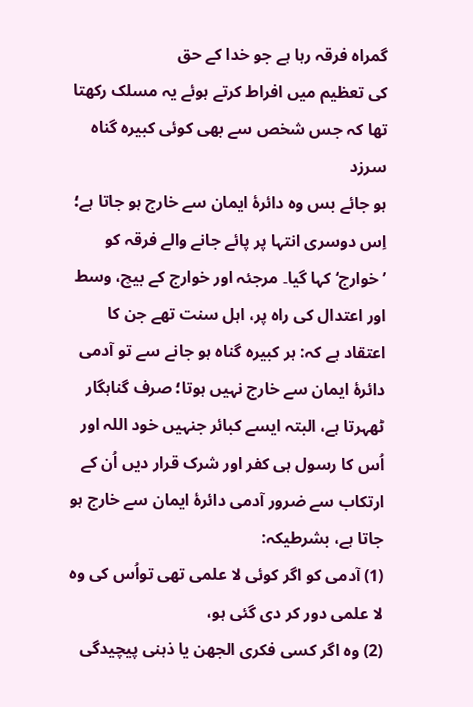گمراہ فرقہ رہا ہے جو خدا کے حق
کی تعظیم میں افراط کرتے ہوئے یہ مسلک رکھتا تھا کہ جس شخص سے بھی کوئی کبیرہ گناہ سرزد
ہو جائے بس وہ دائرۂ ایمان سے خارج ہو جاتا ہے؛ اِس دوسری انتہا پر پائے جانے والے فرقہ کو
’خوارج‘ کہا گیا۔ مرجئہ اور خوارج کے بیچ، وسط اور اعتدال کی راہ پر، اہل سنت تھے جن کا
اعتقاد ہے کہ: ہر کبیرہ گناہ ہو جانے سے تو آدمی دائرۂ ایمان سے خارج نہیں ہوتا؛ صرف گناہگار
ٹھہرتا ہے، البتہ ایسے کبائر جنہیں خود اللہ اور اُس کا رسول ہی کفر اور شرک قرار دیں اُن کے
ارتکاب سے ضرور آدمی دائرۂ ایمان سے خارج ہو جاتا ہے، بشرطیکہ:
(1) آدمی کو اگر کوئی لا علمی تھی تواُس کی وہ لا علمی دور کر دی گئی ہو،
(2) وہ اگر کسی فکری الجھن یا ذہنی پیچیدگی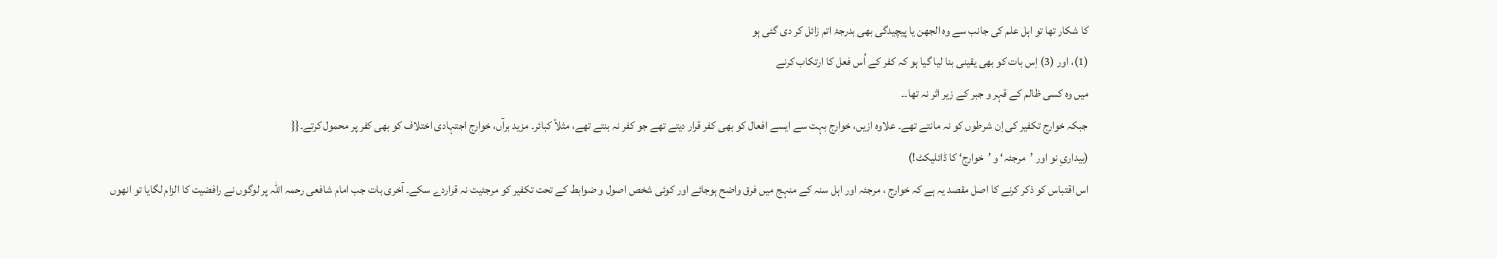کا شکار تھا تو اہل علم کی جانب سے وہ الجھن یا پیچیدگی بھی بدرجۂ اتم زائل کر دی گئی ہو
(1)، اور (3) اِس بات کو بھی یقینی بنا لیا گیا ہو کہ کفر کے اُس فعل کا ارتکاب کرنے
میں وہ کسی ظالم کے قہر و جبر کے زیر اثر نہ تھا۔۔
جبکہ خوارج تکفیر کی اِن شرطوں کو نہ مانتے تھے۔ علاوہ ازیں، خوارج بہت سے ایسے افعال کو بھی کفر قرار دیتے تھے جو کفر نہ بنتے تھے، مثلاً کبائر۔ مزید برآں، خوارج اجتہادی اختلاف کو بھی کفر پر محمول کرتے۔{{
(بیداریِ نو اور ’مرجئہ‘ و ’خوارج‘ کا ڈائلیکٹ!)
اس اقتباس کو ذکر کرنے کا اصل مقصد یہ ہے کہ خوارج ، مرجئہ اور اہل سنہ کے منہج میں فرق واضح ہوجائے اور کوئی شخص اصول و ضوابط کے تحت تکفیر کو مرجئیت نہ قراردے سکے۔ آخری بات جب امام شافعی رحمہ اللہ پر لوگوں نے رافضیت کا الزام لگایا تو انھوں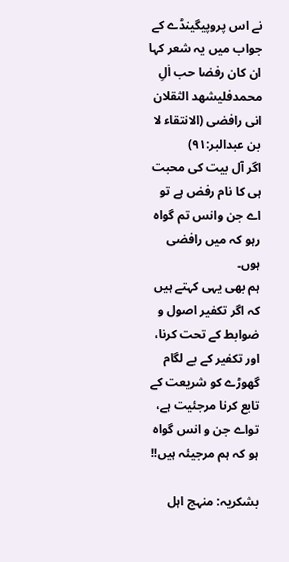نے اس پروپیگینڈے کے جواب میں یہ شعر کہا
ان کان رفضا حب اٰلِ محمدفلیشھد الثقلان انی رافضی (الانتقاء لا بن عبدالبر:۹۱)
اگر آل بیت کی محبت ہی کا نام رفض ہے تو اے جن وانس تم گواہ رہو کہ میں رافضی ہوں۔
ہم بھی یہی کہتے ہیں کہ اگر تکفیر اصول و ضوابط کے تحت کرنا، اور تکفیر کے بے لگام گھوڑے کو شریعت کے تابع کرنا مرجئیت ہے، تواے جن و انس گواہ ہو کہ ہم مرجیئہ ہیں!!

بشکریہ: منہج اہل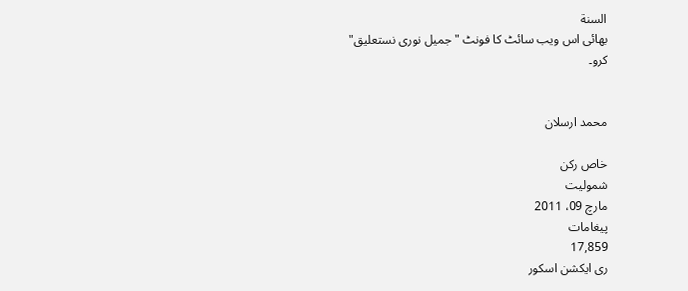السنة
بھائی اس ویب سائٹ کا فونٹ "جمیل نوری نستعلیق" کرو۔


محمد ارسلان

خاص رکن
شمولیت
مارچ 09، 2011
پیغامات
17,859
ری ایکشن اسکور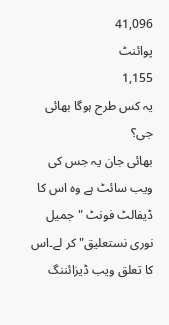41,096
پوائنٹ
1,155
یہ کس طرح ہوگا بھائی جی؟
بھائی جان یہ جس کی ویب سائٹ ہے وہ اس کا ڈیفالٹ فونٹ "جمیل نوری نستعلیق" کر لے۔اس کا تعلق ویب ڈیزائننگ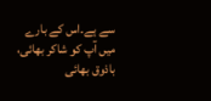سے ہے۔اس کے بارے میں آپ کو شاکر بھائی، باذوق بھائی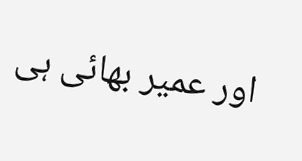اور عمیر بھائی ہی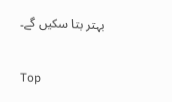بہتر بتا سکیں گے۔

Top